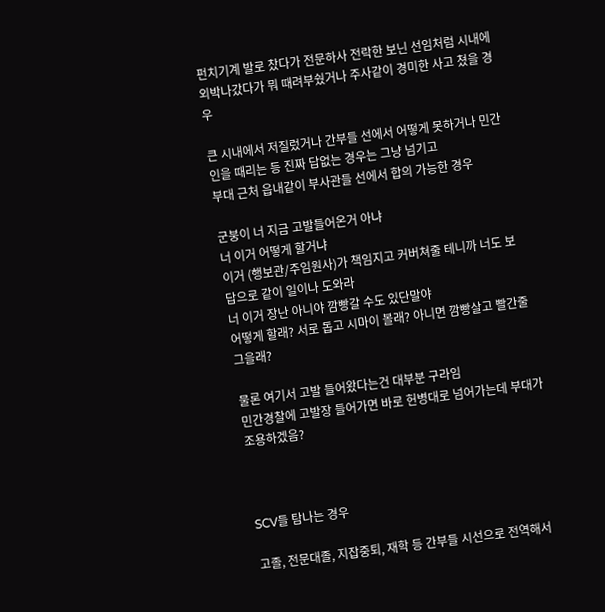펀치기계 발로 찼다가 전문하사 전락한 보닌 선임처럼 시내에 외박나갔다가 뭐 때려부쉈거나 주사같이 경미한 사고 쳤을 경우

큰 시내에서 저질렀거나 간부들 선에서 어떻게 못하거나 민간인을 때리는 등 진짜 답없는 경우는 그냥 넘기고
부대 근처 읍내같이 부사관들 선에서 합의 가능한 경우

군붕이 너 지금 고발들어온거 아냐
너 이거 어떻게 할거냐
이거 (행보관/주임원사)가 책임지고 커버쳐줄 테니까 너도 보답으로 같이 일이나 도와라
너 이거 장난 아니야 깜빵갈 수도 있단말야
어떻게 할래? 서로 돕고 시마이 볼래? 아니면 깜빵살고 빨간줄 그을래?

물론 여기서 고발 들어왔다는건 대부분 구라임
민간경찰에 고발장 들어가면 바로 헌병대로 넘어가는데 부대가 조용하겠음?



SCV들 탐나는 경우

고졸, 전문대졸, 지잡중퇴, 재학 등 간부들 시선으로 전역해서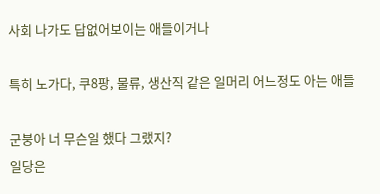사회 나가도 답없어보이는 애들이거나

특히 노가다, 쿠8팡, 물류, 생산직 같은 일머리 어느정도 아는 애들

군붕아 너 무슨일 했다 그랬지?
일당은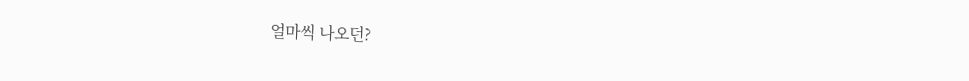얼마씩 나오던?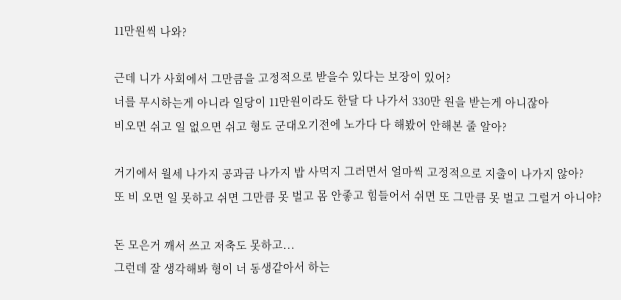11만원씩 나와?

근데 니가 사회에서 그만큼을 고정적으로 받을수 있다는 보장이 있어?
너를 무시하는게 아니라 일당이 11만원이라도 한달 다 나가서 330만 원을 받는게 아니잖아
비오면 쉬고 일 없으면 쉬고 형도 군대오기전에 노가다 다 해봤어 안해본 줄 알아?

거기에서 월세 나가지 공과금 나가지 밥 사먹지 그러면서 얼마씩 고정적으로 지출이 나가지 않아?
또 비 오면 일 못하고 쉬면 그만큼 못 벌고 몸 안좋고 힘들어서 쉬면 또 그만큼 못 벌고 그럴거 아니야?

돈 모은거 깨서 쓰고 저축도 못하고...
그런데 잘 생각해봐 형이 너 동생같아서 하는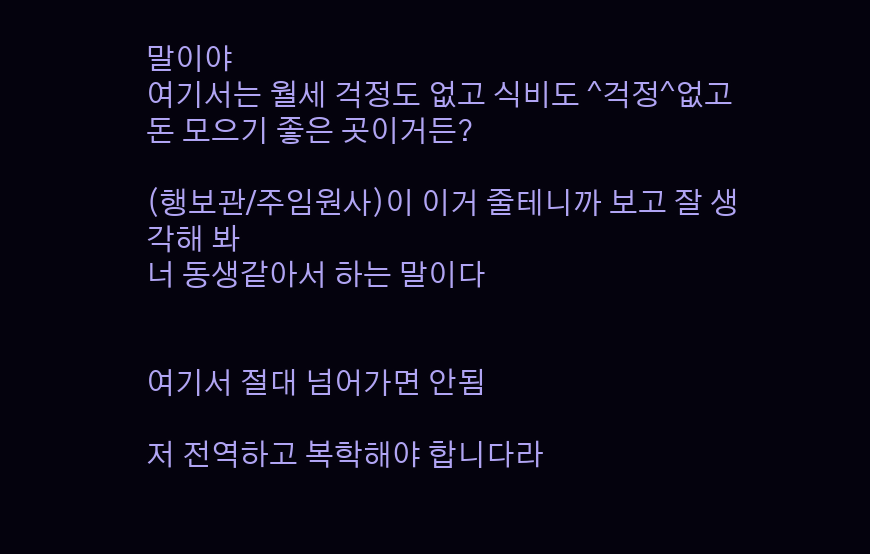말이야
여기서는 월세 걱정도 없고 식비도 ^걱정^없고 돈 모으기 좋은 곳이거든?

(행보관/주임원사)이 이거 줄테니까 보고 잘 생각해 봐
너 동생같아서 하는 말이다


여기서 절대 넘어가면 안됨

저 전역하고 복학해야 합니다라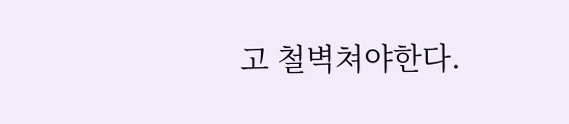고 철벽쳐야한다.